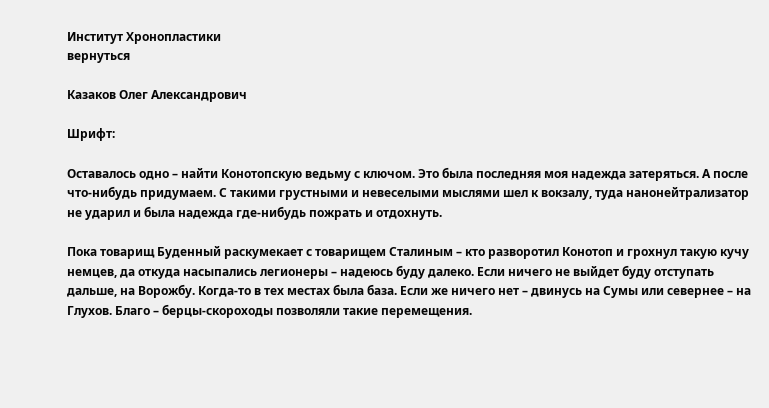Институт Хронопластики
вернуться

Казаков Олег Александрович

Шрифт:

Оставалось одно – найти Конотопскую ведьму с ключом. Это была последняя моя надежда затеряться. А после что-нибудь придумаем. С такими грустными и невеселыми мыслями шел к вокзалу, туда нанонейтрализатор не ударил и была надежда где-нибудь пожрать и отдохнуть.

Пока товарищ Буденный раскумекает с товарищем Сталиным – кто разворотил Конотоп и грохнул такую кучу немцев, да откуда насыпались легионеры – надеюсь буду далеко. Если ничего не выйдет буду отступать дальше, на Ворожбу. Когда-то в тех местах была база. Если же ничего нет – двинусь на Сумы или севернее – на Глухов. Благо – берцы-скороходы позволяли такие перемещения.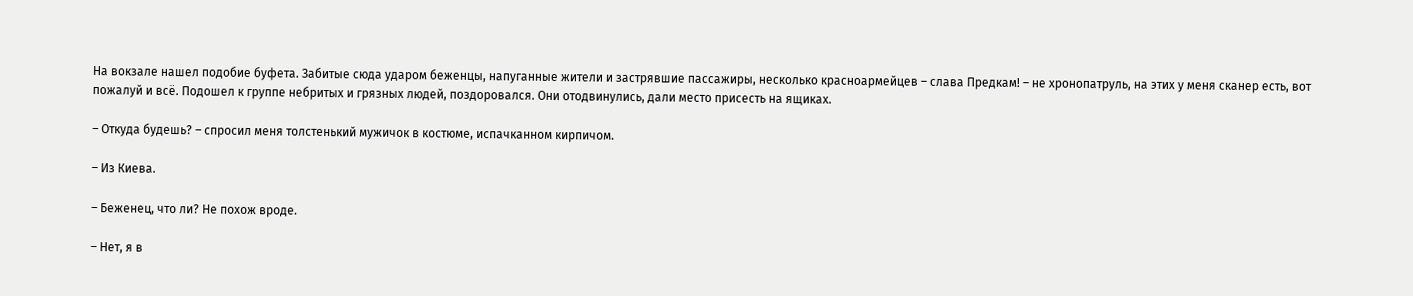На вокзале нашел подобие буфета. Забитые сюда ударом беженцы, напуганные жители и застрявшие пассажиры, несколько красноармейцев – слава Предкам! – не хронопатруль, на этих у меня сканер есть, вот пожалуй и всё. Подошел к группе небритых и грязных людей, поздоровался. Они отодвинулись, дали место присесть на ящиках.

– Откуда будешь? – спросил меня толстенький мужичок в костюме, испачканном кирпичом.

– Из Киева.

– Беженец, что ли? Не похож вроде.

– Нет, я в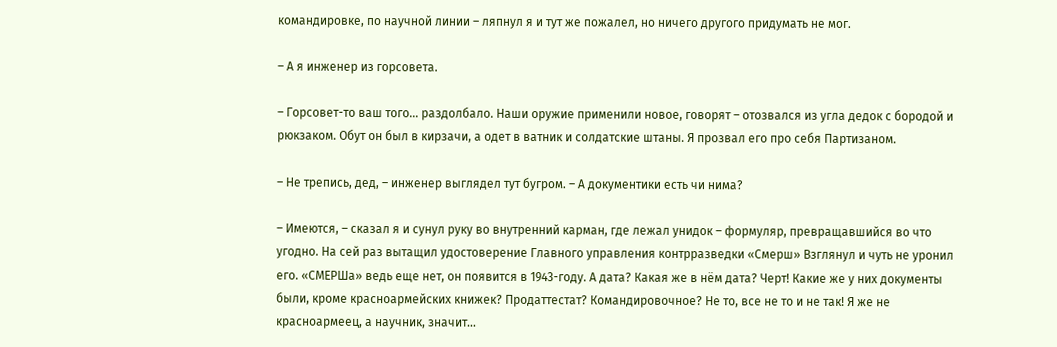командировке, по научной линии – ляпнул я и тут же пожалел, но ничего другого придумать не мог.

– А я инженер из горсовета.

– Горсовет-то ваш того… раздолбало. Наши оружие применили новое, говорят – отозвался из угла дедок с бородой и рюкзаком. Обут он был в кирзачи, а одет в ватник и солдатские штаны. Я прозвал его про себя Партизаном.

– Не трепись, дед, – инженер выглядел тут бугром. – А документики есть чи нима?

– Имеются, – сказал я и сунул руку во внутренний карман, где лежал унидок – формуляр, превращавшийся во что угодно. На сей раз вытащил удостоверение Главного управления контрразведки «Смерш» Взглянул и чуть не уронил его. «СМЕРШа» ведь еще нет, он появится в 1943-году. А дата? Какая же в нём дата? Черт! Какие же у них документы были, кроме красноармейских книжек? Продаттестат? Командировочное? Не то, все не то и не так! Я же не красноармеец, а научник, значит…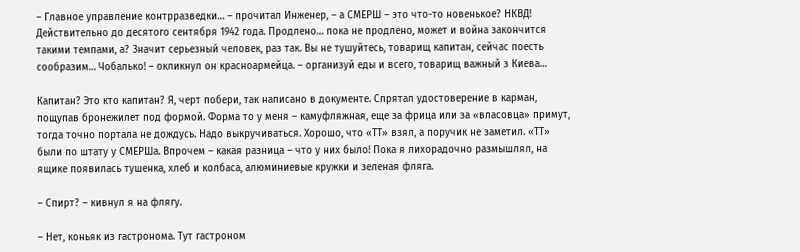– Главное управление контрразведки… – прочитал Инженер, – а СМЕРШ – это что-то новенькое? НКВД! Действительно до десятого сентября 1942 года. Продлено… пока не продлено, может и война закончится такими темпами, а? Значит серьезный человек, раз так. Вы не тушуйтесь, товарищ капитан, сейчас поесть сообразим… Чобалько! – окликнул он красноармейца. – организуй еды и всего, товарищ важный з Киева…

Капитан? Это кто капитан? Я, черт побери, так написано в документе. Спрятал удостоверение в карман, пощупав бронежилет под формой. Форма то у меня – камуфляжная, еще за фрица или за «власовца» примут, тогда точно портала не дождусь. Надо выкручиваться. Хорошо, что «ТТ» взял, а поручик не заметил. «ТТ» были по штату у СМЕРШа. Впрочем – какая разница – что у них было! Пока я лихорадочно размышлял, на ящике появилась тушенка, хлеб и колбаса, алюминиевые кружки и зеленая фляга.

– Спирт? – кивнул я на флягу.

– Нет, коньяк из гастронома. Тут гастроном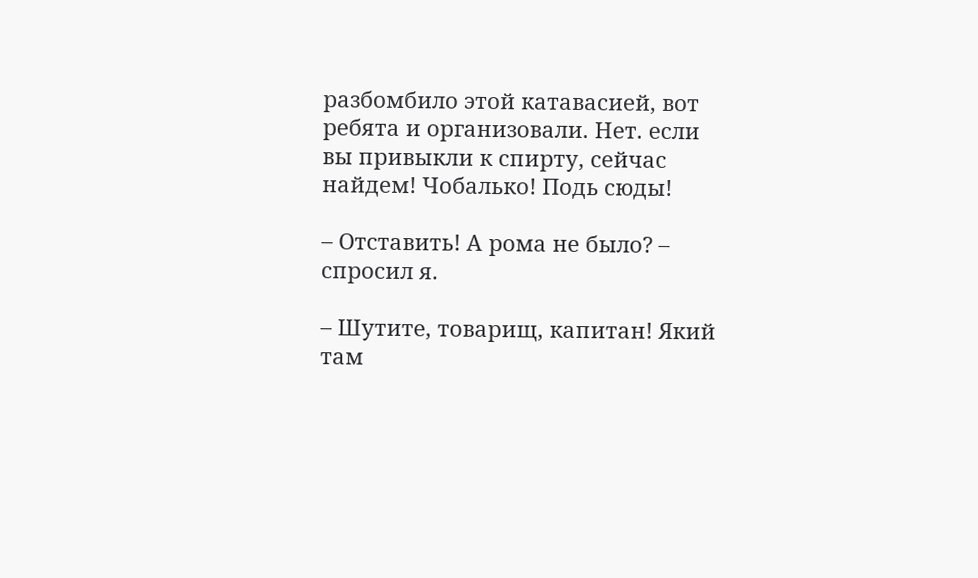разбомбило этой катавасией, вот ребята и организовали. Нет. если вы привыкли к спирту, сейчас найдем! Чобалько! Подь сюды!

– Отставить! А рома не было? – спросил я.

– Шутите, товарищ, капитан! Який там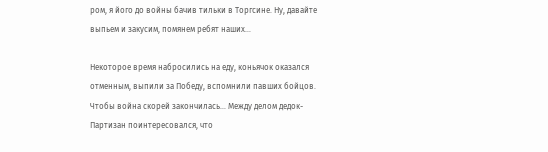ром, я його до войны бачив тильки в Торгсине. Ну, давайте выпьем и закусим, помянем ребят наших…

Некоторое время набросились на еду, коньячок оказался отменным, выпили за Победу, вспомнили павших бойцов. Чтобы война скорей закончилась… Между делом дедок-Партизан поинтересовался, что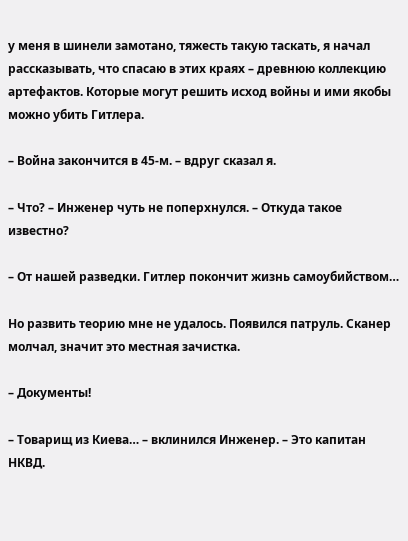у меня в шинели замотано, тяжесть такую таскать, я начал рассказывать, что спасаю в этих краях – древнюю коллекцию артефактов. Которые могут решить исход войны и ими якобы можно убить Гитлера.

– Война закончится в 45-м. – вдруг сказал я.

– Что? – Инженер чуть не поперхнулся. – Откуда такое известно?

– От нашей разведки. Гитлер покончит жизнь самоубийством…

Но развить теорию мне не удалось. Появился патруль. Сканер молчал, значит это местная зачистка.

– Документы!

– Товарищ из Киева… – вклинился Инженер. – Это капитан НКВД.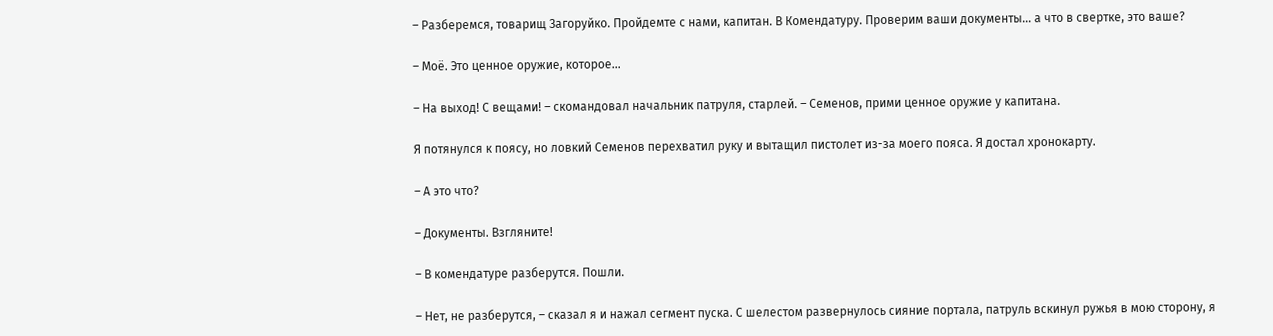– Разберемся, товарищ Загоруйко. Пройдемте с нами, капитан. В Комендатуру. Проверим ваши документы… а что в свертке, это ваше?

– Моё. Это ценное оружие, которое…

– На выход! С вещами! – скомандовал начальник патруля, старлей. – Семенов, прими ценное оружие у капитана.

Я потянулся к поясу, но ловкий Семенов перехватил руку и вытащил пистолет из-за моего пояса. Я достал хронокарту.

– А это что?

– Документы. Взгляните!

– В комендатуре разберутся. Пошли.

– Нет, не разберутся, – сказал я и нажал сегмент пуска. С шелестом развернулось сияние портала, патруль вскинул ружья в мою сторону, я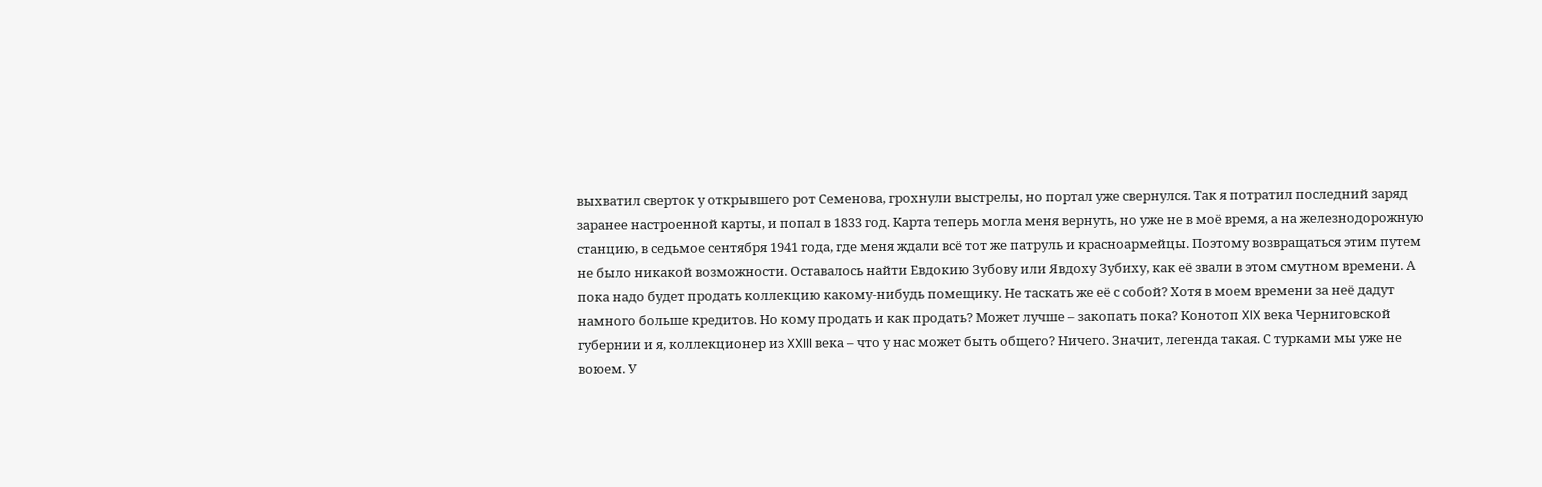выхватил сверток у открывшего рот Семенова, грохнули выстрелы, но портал уже свернулся. Так я потратил последний заряд заранее настроенной карты, и попал в 1833 год. Карта теперь могла меня вернуть, но уже не в моё время, а на железнодорожную станцию, в седьмое сентября 1941 года, где меня ждали всё тот же патруль и красноармейцы. Поэтому возвращаться этим путем не было никакой возможности. Оставалось найти Евдокию Зубову или Явдоху Зубиху, как её звали в этом смутном времени. А пока надо будет продать коллекцию какому-нибудь помещику. Не таскать же её с собой? Хотя в моем времени за неё дадут намного больше кредитов. Но кому продать и как продать? Может лучше – закопать пока? Конотоп XIX века Черниговской губернии и я, коллекционер из XXIII века – что у нас может быть общего? Ничего. Значит, легенда такая. С турками мы уже не воюем. У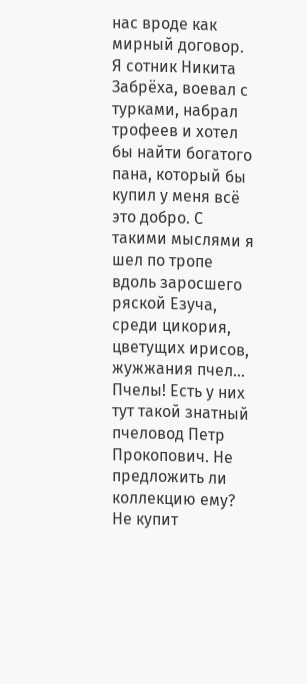нас вроде как мирный договор. Я сотник Никита Забрёха, воевал с турками, набрал трофеев и хотел бы найти богатого пана, который бы купил у меня всё это добро. С такими мыслями я шел по тропе вдоль заросшего ряской Езуча, среди цикория, цветущих ирисов, жужжания пчел… Пчелы! Есть у них тут такой знатный пчеловод Петр Прокопович. Не предложить ли коллекцию ему? Не купит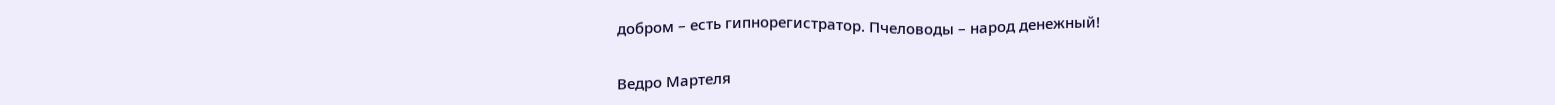добром – есть гипнорегистратор. Пчеловоды – народ денежный!

Ведро Мартеля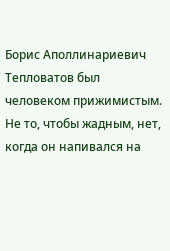Борис Аполлинариевич Тепловатов был человеком прижимистым. Не то, чтобы жадным, нет, когда он напивался на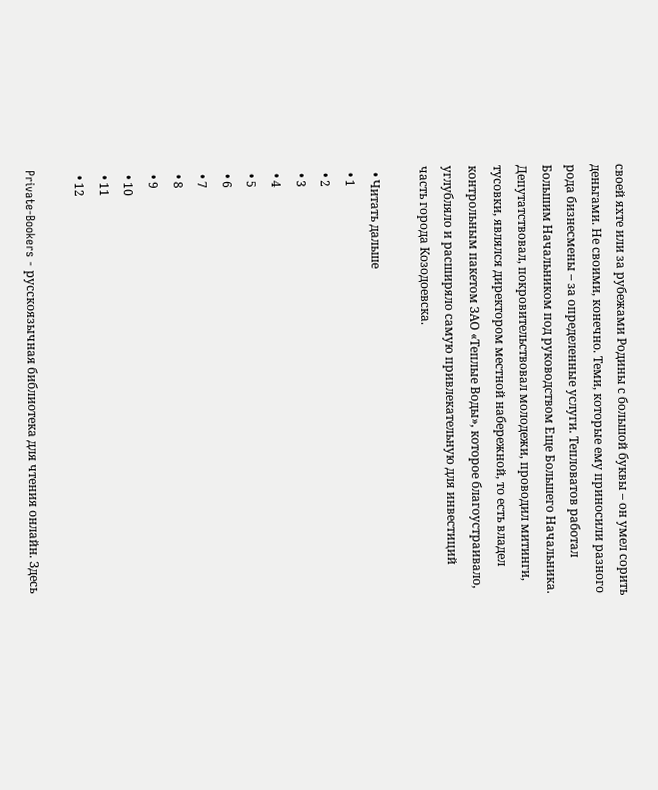своей яхте или за рубежами Родины с большой буквы – он умел сорить деньгами. Не своими, конечно. Теми, которые ему приносили разного рода бизнесмены – за определенные услуги. Тепловатов работал Большим Начальником под руководством Еще Большего Начальника. Депутатствовал, покровительствовал молодежи, проводил митинги, тусовки, являлся директором местной набережной, то есть владел контрольным пакетом ЗАО «Теплые Воды», которое благоустраивало, углубляло и расширяло самую привлекательную для инвестиций часть города Козодоевска.

  • Читать дальше
  • 1
  • 2
  • 3
  • 4
  • 5
  • 6
  • 7
  • 8
  • 9
  • 10
  • 11
  • 12

Private-Bookers - русскоязычная библиотека для чтения онлайн. Здесь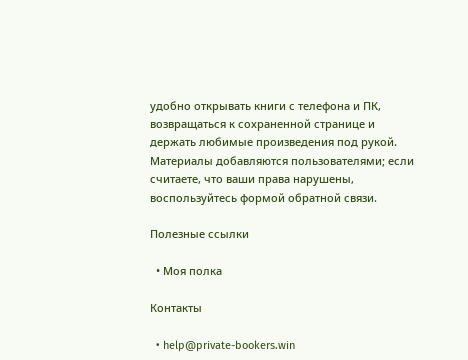удобно открывать книги с телефона и ПК, возвращаться к сохраненной странице и держать любимые произведения под рукой. Материалы добавляются пользователями; если считаете, что ваши права нарушены, воспользуйтесь формой обратной связи.

Полезные ссылки

  • Моя полка

Контакты

  • help@private-bookers.win